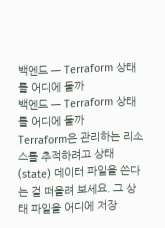백엔드 — Terraform 상태를 어디에 둘까
백엔드 — Terraform 상태를 어디에 둘까
Terraform은 관리하는 리소스를 추적하려고 상태(state) 데이터 파일을 쓴다는 걸 떠올려 보세요. 그 상태 파일을 어디에 저장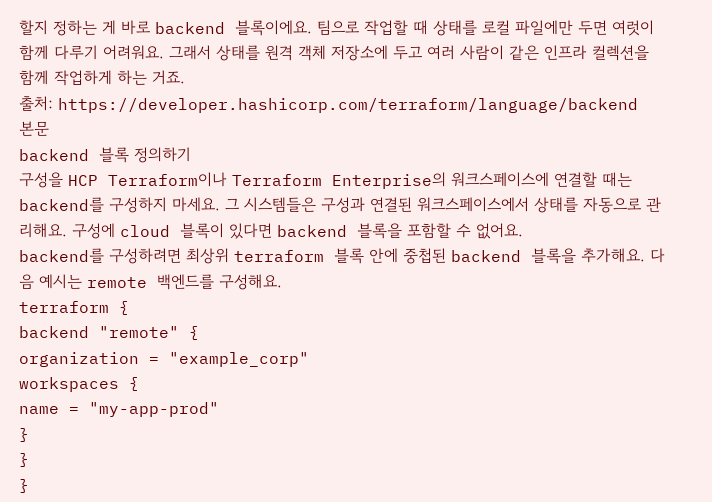할지 정하는 게 바로 backend 블록이에요. 팀으로 작업할 때 상태를 로컬 파일에만 두면 여럿이 함께 다루기 어려워요. 그래서 상태를 원격 객체 저장소에 두고 여러 사람이 같은 인프라 컬렉션을 함께 작업하게 하는 거죠.
출처: https://developer.hashicorp.com/terraform/language/backend
본문
backend 블록 정의하기
구성을 HCP Terraform이나 Terraform Enterprise의 워크스페이스에 연결할 때는 backend를 구성하지 마세요. 그 시스템들은 구성과 연결된 워크스페이스에서 상태를 자동으로 관리해요. 구성에 cloud 블록이 있다면 backend 블록을 포함할 수 없어요.
backend를 구성하려면 최상위 terraform 블록 안에 중첩된 backend 블록을 추가해요. 다음 예시는 remote 백엔드를 구성해요.
terraform {
backend "remote" {
organization = "example_corp"
workspaces {
name = "my-app-prod"
}
}
}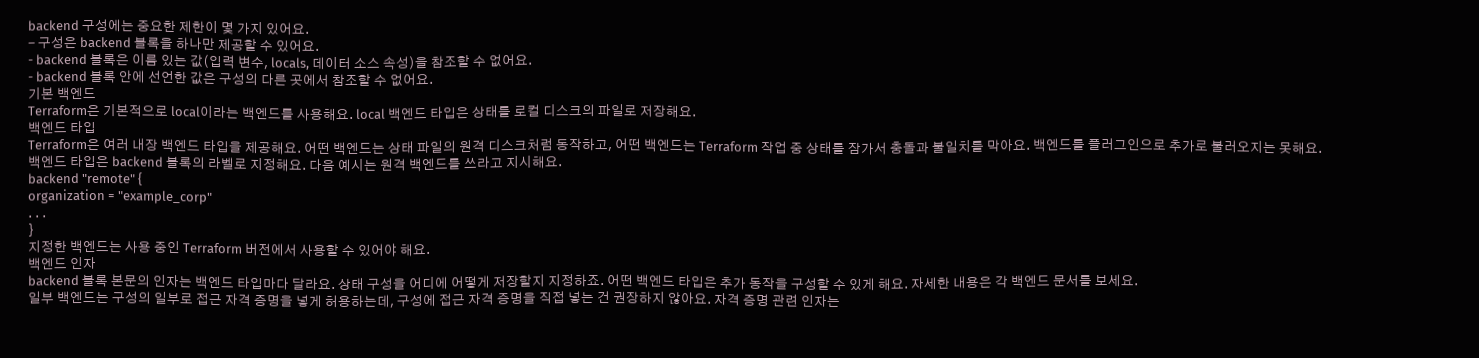backend 구성에는 중요한 제한이 몇 가지 있어요.
- 구성은 backend 블록을 하나만 제공할 수 있어요.
- backend 블록은 이름 있는 값(입력 변수, locals, 데이터 소스 속성)을 참조할 수 없어요.
- backend 블록 안에 선언한 값은 구성의 다른 곳에서 참조할 수 없어요.
기본 백엔드
Terraform은 기본적으로 local이라는 백엔드를 사용해요. local 백엔드 타입은 상태를 로컬 디스크의 파일로 저장해요.
백엔드 타입
Terraform은 여러 내장 백엔드 타입을 제공해요. 어떤 백엔드는 상태 파일의 원격 디스크처럼 동작하고, 어떤 백엔드는 Terraform 작업 중 상태를 잠가서 충돌과 불일치를 막아요. 백엔드를 플러그인으로 추가로 불러오지는 못해요.
백엔드 타입은 backend 블록의 라벨로 지정해요. 다음 예시는 원격 백엔드를 쓰라고 지시해요.
backend "remote" {
organization = "example_corp"
. . .
}
지정한 백엔드는 사용 중인 Terraform 버전에서 사용할 수 있어야 해요.
백엔드 인자
backend 블록 본문의 인자는 백엔드 타입마다 달라요. 상태 구성을 어디에 어떻게 저장할지 지정하죠. 어떤 백엔드 타입은 추가 동작을 구성할 수 있게 해요. 자세한 내용은 각 백엔드 문서를 보세요.
일부 백엔드는 구성의 일부로 접근 자격 증명을 넣게 허용하는데, 구성에 접근 자격 증명을 직접 넣는 건 권장하지 않아요. 자격 증명 관련 인자는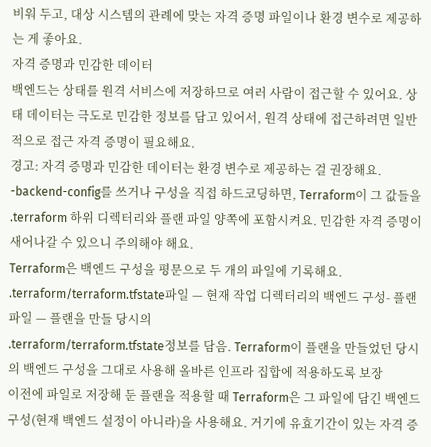비워 두고, 대상 시스템의 관례에 맞는 자격 증명 파일이나 환경 변수로 제공하는 게 좋아요.
자격 증명과 민감한 데이터
백엔드는 상태를 원격 서비스에 저장하므로 여러 사람이 접근할 수 있어요. 상태 데이터는 극도로 민감한 정보를 담고 있어서, 원격 상태에 접근하려면 일반적으로 접근 자격 증명이 필요해요.
경고: 자격 증명과 민감한 데이터는 환경 변수로 제공하는 걸 권장해요. -backend-config를 쓰거나 구성을 직접 하드코딩하면, Terraform이 그 값들을 .terraform 하위 디렉터리와 플랜 파일 양쪽에 포함시켜요. 민감한 자격 증명이 새어나갈 수 있으니 주의해야 해요.
Terraform은 백엔드 구성을 평문으로 두 개의 파일에 기록해요.
.terraform/terraform.tfstate파일 — 현재 작업 디렉터리의 백엔드 구성- 플랜 파일 — 플랜을 만들 당시의
.terraform/terraform.tfstate정보를 담음. Terraform이 플랜을 만들었던 당시의 백엔드 구성을 그대로 사용해 올바른 인프라 집합에 적용하도록 보장
이전에 파일로 저장해 둔 플랜을 적용할 때 Terraform은 그 파일에 담긴 백엔드 구성(현재 백엔드 설정이 아니라)을 사용해요. 거기에 유효기간이 있는 자격 증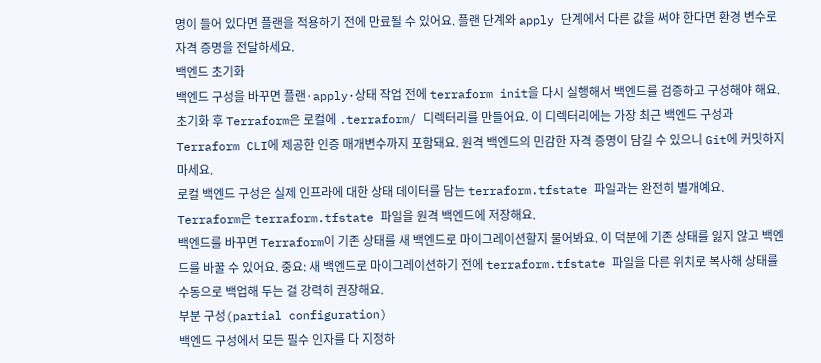명이 들어 있다면 플랜을 적용하기 전에 만료될 수 있어요. 플랜 단계와 apply 단계에서 다른 값을 써야 한다면 환경 변수로 자격 증명을 전달하세요.
백엔드 초기화
백엔드 구성을 바꾸면 플랜·apply·상태 작업 전에 terraform init을 다시 실행해서 백엔드를 검증하고 구성해야 해요.
초기화 후 Terraform은 로컬에 .terraform/ 디렉터리를 만들어요. 이 디렉터리에는 가장 최근 백엔드 구성과 Terraform CLI에 제공한 인증 매개변수까지 포함돼요. 원격 백엔드의 민감한 자격 증명이 담길 수 있으니 Git에 커밋하지 마세요.
로컬 백엔드 구성은 실제 인프라에 대한 상태 데이터를 담는 terraform.tfstate 파일과는 완전히 별개예요. Terraform은 terraform.tfstate 파일을 원격 백엔드에 저장해요.
백엔드를 바꾸면 Terraform이 기존 상태를 새 백엔드로 마이그레이션할지 물어봐요. 이 덕분에 기존 상태를 잃지 않고 백엔드를 바꿀 수 있어요. 중요: 새 백엔드로 마이그레이션하기 전에 terraform.tfstate 파일을 다른 위치로 복사해 상태를 수동으로 백업해 두는 걸 강력히 권장해요.
부분 구성(partial configuration)
백엔드 구성에서 모든 필수 인자를 다 지정하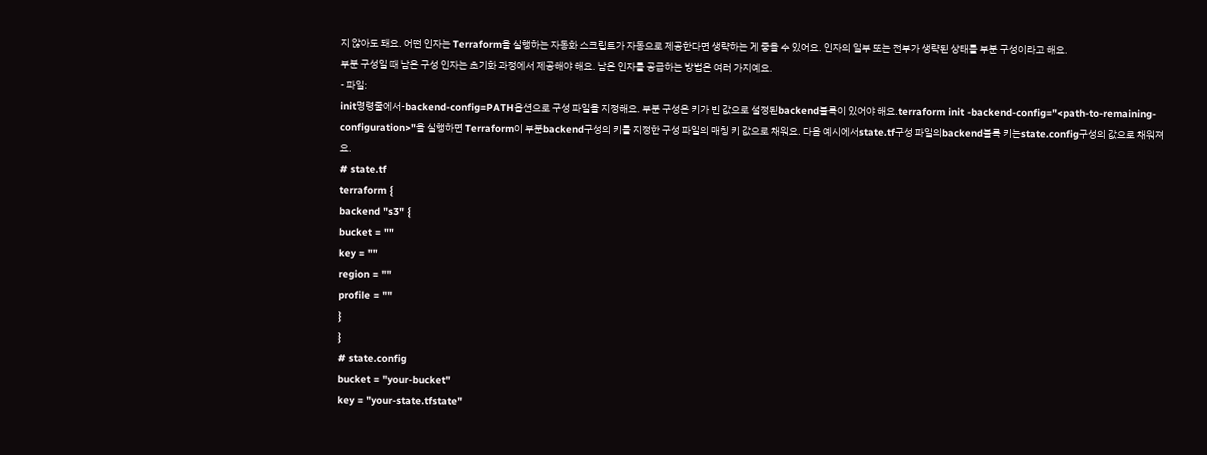지 않아도 돼요. 어떤 인자는 Terraform을 실행하는 자동화 스크립트가 자동으로 제공한다면 생략하는 게 좋을 수 있어요. 인자의 일부 또는 전부가 생략된 상태를 부분 구성이라고 해요.
부분 구성일 때 남은 구성 인자는 초기화 과정에서 제공해야 해요. 남은 인자를 공급하는 방법은 여러 가지예요.
- 파일:
init명령줄에서-backend-config=PATH옵션으로 구성 파일을 지정해요. 부분 구성은 키가 빈 값으로 설정된backend블록이 있어야 해요.terraform init -backend-config="<path-to-remaining-configuration>"을 실행하면 Terraform이 부분backend구성의 키를 지정한 구성 파일의 매칭 키 값으로 채워요. 다음 예시에서state.tf구성 파일의backend블록 키는state.config구성의 값으로 채워져요.
# state.tf
terraform {
backend "s3" {
bucket = ""
key = ""
region = ""
profile = ""
}
}
# state.config
bucket = "your-bucket"
key = "your-state.tfstate"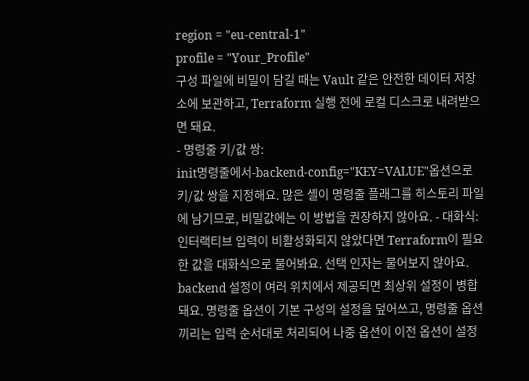region = "eu-central-1"
profile = "Your_Profile"
구성 파일에 비밀이 담길 때는 Vault 같은 안전한 데이터 저장소에 보관하고, Terraform 실행 전에 로컬 디스크로 내려받으면 돼요.
- 명령줄 키/값 쌍:
init명령줄에서-backend-config="KEY=VALUE"옵션으로 키/값 쌍을 지정해요. 많은 셸이 명령줄 플래그를 히스토리 파일에 남기므로, 비밀값에는 이 방법을 권장하지 않아요. - 대화식: 인터랙티브 입력이 비활성화되지 않았다면 Terraform이 필요한 값을 대화식으로 물어봐요. 선택 인자는 물어보지 않아요.
backend 설정이 여러 위치에서 제공되면 최상위 설정이 병합돼요. 명령줄 옵션이 기본 구성의 설정을 덮어쓰고, 명령줄 옵션끼리는 입력 순서대로 처리되어 나중 옵션이 이전 옵션이 설정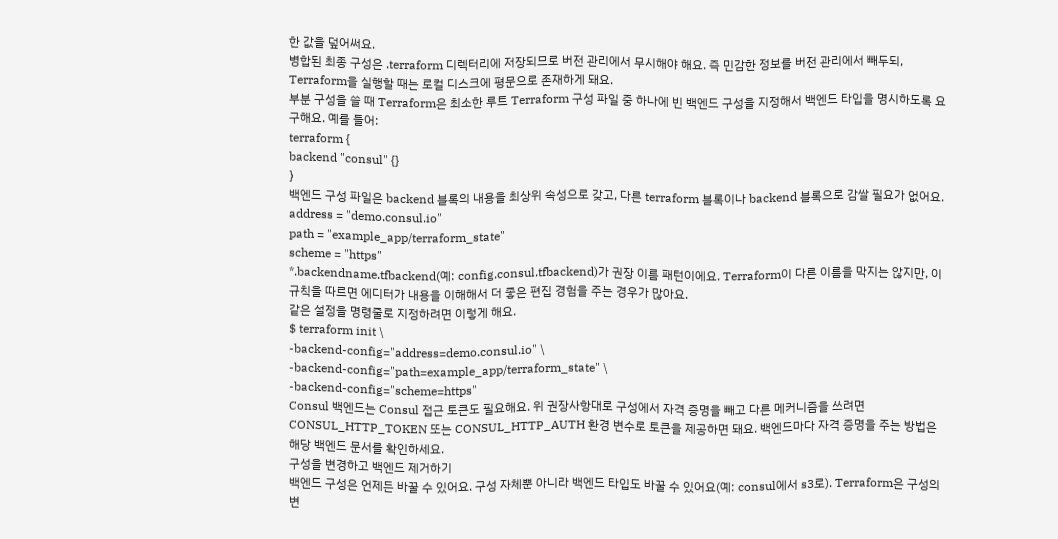한 값을 덮어써요.
병합된 최종 구성은 .terraform 디렉터리에 저장되므로 버전 관리에서 무시해야 해요. 즉 민감한 정보를 버전 관리에서 빼두되, Terraform을 실행할 때는 로컬 디스크에 평문으로 존재하게 돼요.
부분 구성을 쓸 때 Terraform은 최소한 루트 Terraform 구성 파일 중 하나에 빈 백엔드 구성을 지정해서 백엔드 타입을 명시하도록 요구해요. 예를 들어:
terraform {
backend "consul" {}
}
백엔드 구성 파일은 backend 블록의 내용을 최상위 속성으로 갖고, 다른 terraform 블록이나 backend 블록으로 감쌀 필요가 없어요.
address = "demo.consul.io"
path = "example_app/terraform_state"
scheme = "https"
*.backendname.tfbackend(예: config.consul.tfbackend)가 권장 이름 패턴이에요. Terraform이 다른 이름을 막지는 않지만, 이 규칙을 따르면 에디터가 내용을 이해해서 더 좋은 편집 경험을 주는 경우가 많아요.
같은 설정을 명령줄로 지정하려면 이렇게 해요.
$ terraform init \
-backend-config="address=demo.consul.io" \
-backend-config="path=example_app/terraform_state" \
-backend-config="scheme=https"
Consul 백엔드는 Consul 접근 토큰도 필요해요. 위 권장사항대로 구성에서 자격 증명을 빼고 다른 메커니즘을 쓰려면 CONSUL_HTTP_TOKEN 또는 CONSUL_HTTP_AUTH 환경 변수로 토큰을 제공하면 돼요. 백엔드마다 자격 증명을 주는 방법은 해당 백엔드 문서를 확인하세요.
구성을 변경하고 백엔드 제거하기
백엔드 구성은 언제든 바꿀 수 있어요. 구성 자체뿐 아니라 백엔드 타입도 바꿀 수 있어요(예: consul에서 s3로). Terraform은 구성의 변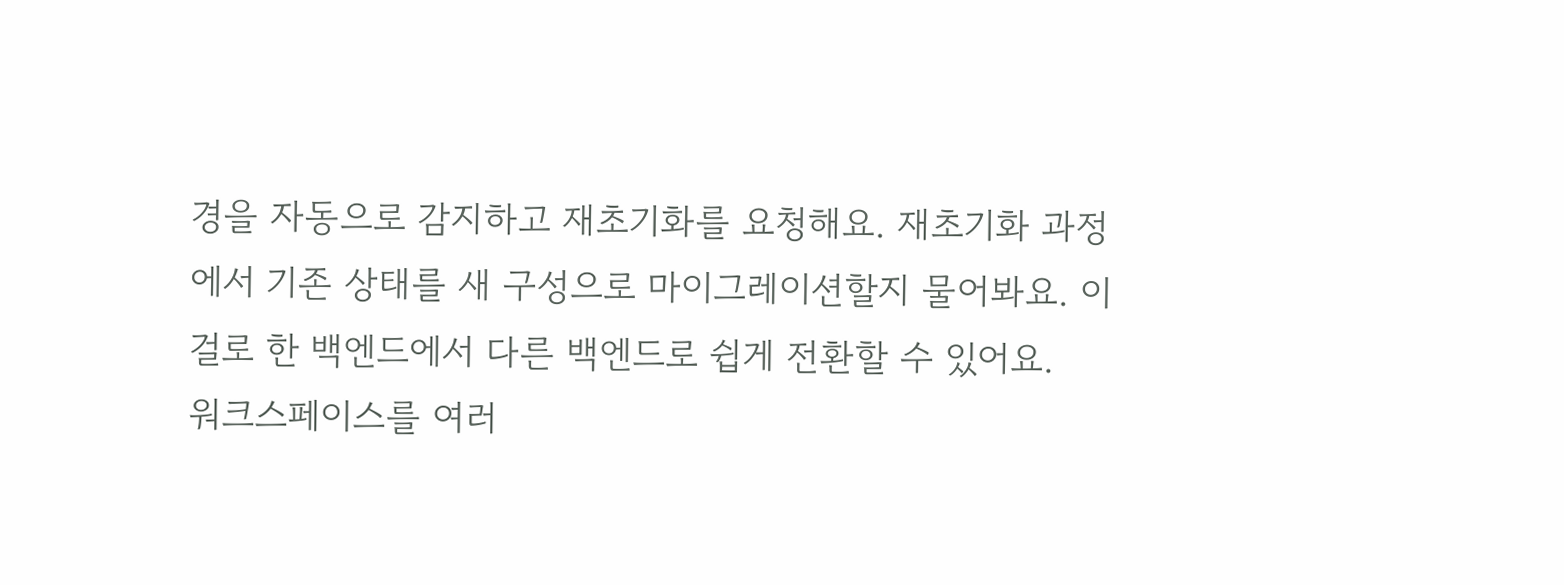경을 자동으로 감지하고 재초기화를 요청해요. 재초기화 과정에서 기존 상태를 새 구성으로 마이그레이션할지 물어봐요. 이걸로 한 백엔드에서 다른 백엔드로 쉽게 전환할 수 있어요.
워크스페이스를 여러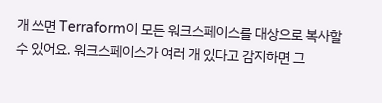개 쓰면 Terraform이 모든 워크스페이스를 대상으로 복사할 수 있어요. 워크스페이스가 여러 개 있다고 감지하면 그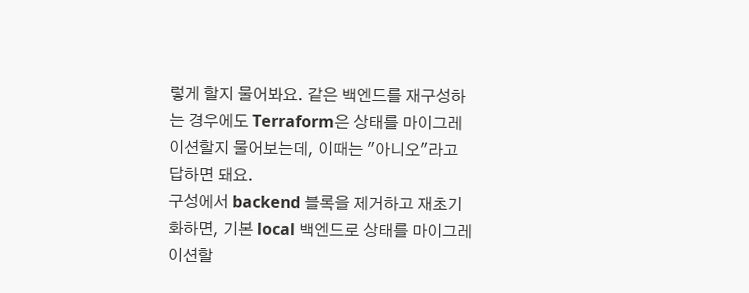렇게 할지 물어봐요. 같은 백엔드를 재구성하는 경우에도 Terraform은 상태를 마이그레이션할지 물어보는데, 이때는 "아니오"라고 답하면 돼요.
구성에서 backend 블록을 제거하고 재초기화하면, 기본 local 백엔드로 상태를 마이그레이션할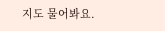지도 물어봐요.